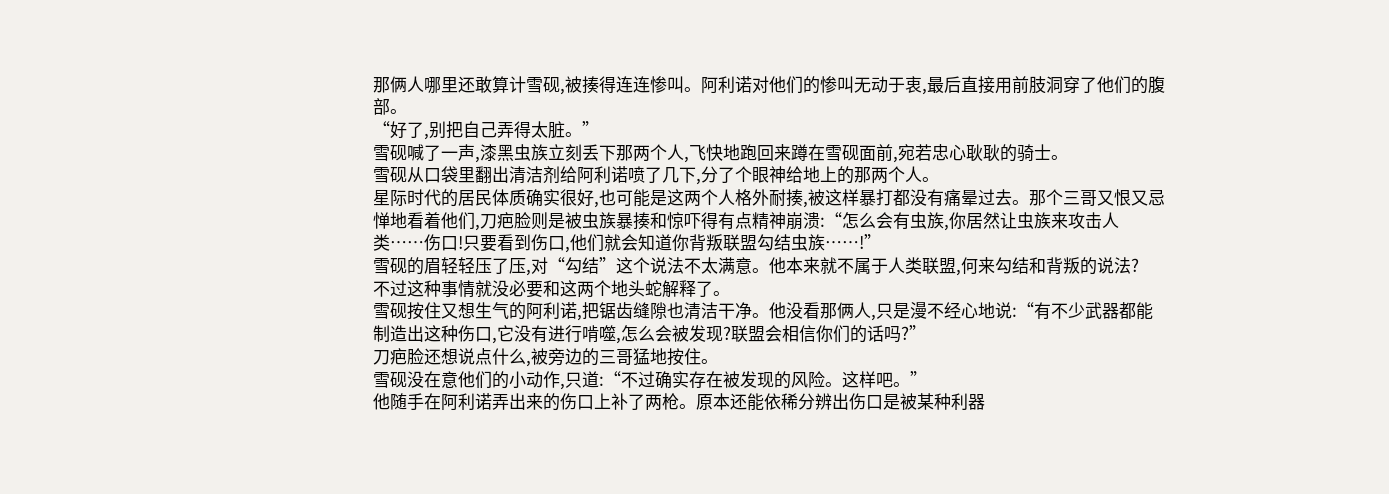那俩人哪里还敢算计雪砚,被揍得连连惨叫。阿利诺对他们的惨叫无动于衷,最后直接用前肢洞穿了他们的腹部。
“好了,别把自己弄得太脏。”
雪砚喊了一声,漆黑虫族立刻丢下那两个人,飞快地跑回来蹲在雪砚面前,宛若忠心耿耿的骑士。
雪砚从口袋里翻出清洁剂给阿利诺喷了几下,分了个眼神给地上的那两个人。
星际时代的居民体质确实很好,也可能是这两个人格外耐揍,被这样暴打都没有痛晕过去。那个三哥又恨又忌惮地看着他们,刀疤脸则是被虫族暴揍和惊吓得有点精神崩溃:“怎么会有虫族,你居然让虫族来攻击人类……伤口!只要看到伤口,他们就会知道你背叛联盟勾结虫族……!”
雪砚的眉轻轻压了压,对“勾结”这个说法不太满意。他本来就不属于人类联盟,何来勾结和背叛的说法?
不过这种事情就没必要和这两个地头蛇解释了。
雪砚按住又想生气的阿利诺,把锯齿缝隙也清洁干净。他没看那俩人,只是漫不经心地说:“有不少武器都能制造出这种伤口,它没有进行啃噬,怎么会被发现?联盟会相信你们的话吗?”
刀疤脸还想说点什么,被旁边的三哥猛地按住。
雪砚没在意他们的小动作,只道:“不过确实存在被发现的风险。这样吧。”
他随手在阿利诺弄出来的伤口上补了两枪。原本还能依稀分辨出伤口是被某种利器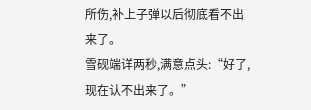所伤,补上子弹以后彻底看不出来了。
雪砚端详两秒,满意点头:“好了,现在认不出来了。”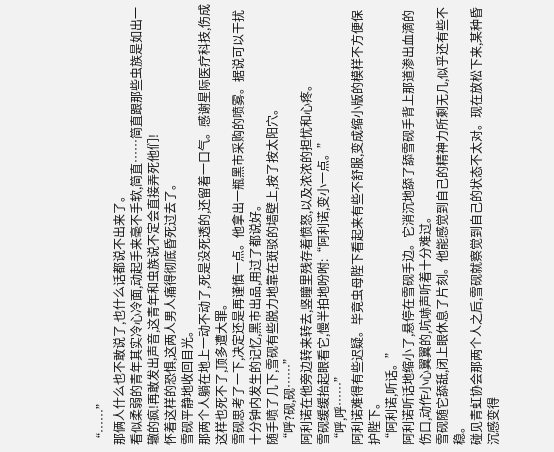“……”
那俩人什么也不敢说了,也什么话都说不出来了。
看似柔弱的青年其实冷心冷面,动起手来毫不手软,简直……简直跟那些虫族是如出一辙的疯!再敢发出声音,这青年和虫族说不定会直接弄死他们!
怀着这样的恐惧,这两人男人痛得彻底昏死过去了。
雪砚平静地收回目光。
那两个人躺在地上一动不动了,死是没死透的,还留着一口气。感谢星际医疗科技,伤成这样也死不了,顶多遭大罪。
雪砚思考了一下,决定还是再谨慎一点。他拿出一瓶黑市采购的喷雾。据说可以干扰十分钟内发生的记忆,黑市出品,用过了都说好。
随手喷了几下,雪砚有些脱力地靠在斑驳的墙壁上,按了按太阳穴。
“呼?砚,砚……”
阿利诺在他旁边转来转去,竖瞳里残存着愤怒,以及浓浓的担忧和心疼。
雪砚缓缓抬起眼看它,慢半拍地吩咐:“阿利诺,变小一点。”
“呼,呼……”
阿利诺难得有些迟疑。毕竟虫母陛下看起来有些不舒服,变成缩小版的模样不方便保护陛下。
“阿利诺,听话。”
阿利诺听话地缩小了,悬停在雪砚手边。它消沉地舔了舔雪砚手背上那道渗出血滴的伤口,动作小心翼翼的,吭哧声听着十分难过。
雪砚随它舔舐,闭上眼休息了片刻。他能感觉到自己的精神力所剩无几,似乎还有些不稳。
碰见青虹协会那两个人之后,雪砚就察觉到自己的状态不太对。现在放松下来,某种昏沉感变得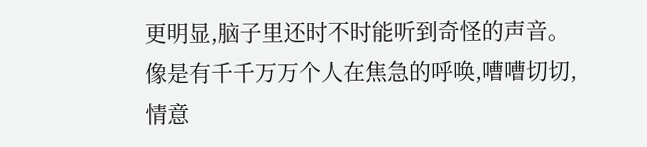更明显,脑子里还时不时能听到奇怪的声音。
像是有千千万万个人在焦急的呼唤,嘈嘈切切,情意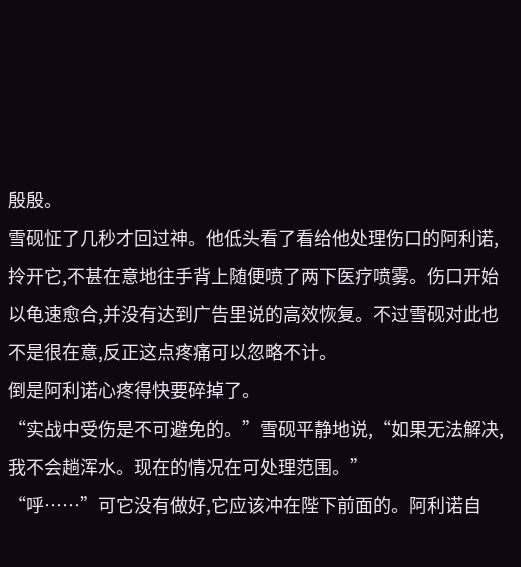殷殷。
雪砚怔了几秒才回过神。他低头看了看给他处理伤口的阿利诺,拎开它,不甚在意地往手背上随便喷了两下医疗喷雾。伤口开始以龟速愈合,并没有达到广告里说的高效恢复。不过雪砚对此也不是很在意,反正这点疼痛可以忽略不计。
倒是阿利诺心疼得快要碎掉了。
“实战中受伤是不可避免的。”雪砚平静地说,“如果无法解决,我不会趟浑水。现在的情况在可处理范围。”
“呼……”可它没有做好,它应该冲在陛下前面的。阿利诺自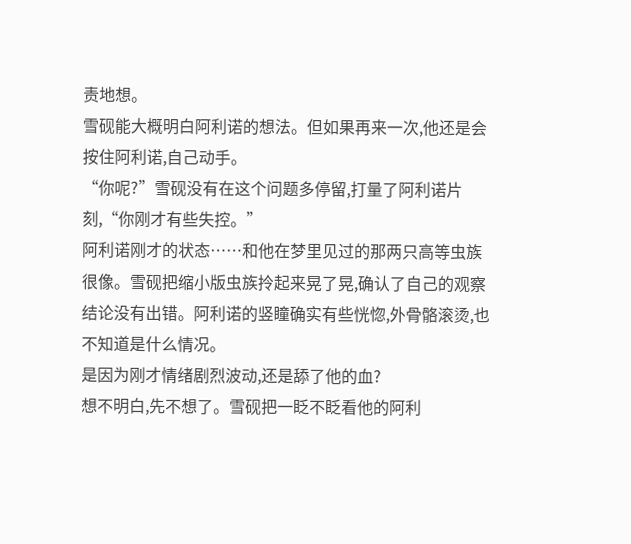责地想。
雪砚能大概明白阿利诺的想法。但如果再来一次,他还是会按住阿利诺,自己动手。
“你呢?”雪砚没有在这个问题多停留,打量了阿利诺片刻,“你刚才有些失控。”
阿利诺刚才的状态……和他在梦里见过的那两只高等虫族很像。雪砚把缩小版虫族拎起来晃了晃,确认了自己的观察结论没有出错。阿利诺的竖瞳确实有些恍惚,外骨骼滚烫,也不知道是什么情况。
是因为刚才情绪剧烈波动,还是舔了他的血?
想不明白,先不想了。雪砚把一眨不眨看他的阿利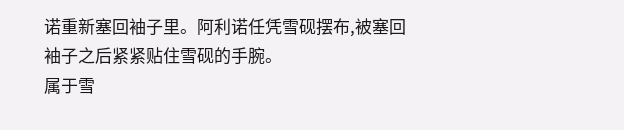诺重新塞回袖子里。阿利诺任凭雪砚摆布,被塞回袖子之后紧紧贴住雪砚的手腕。
属于雪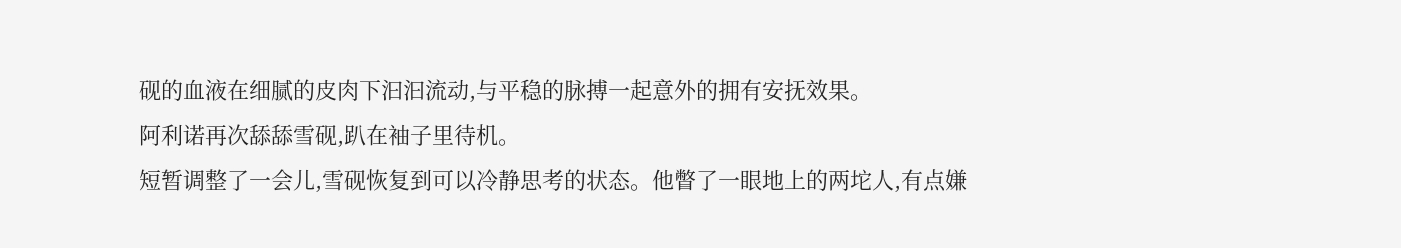砚的血液在细腻的皮肉下汩汩流动,与平稳的脉搏一起意外的拥有安抚效果。
阿利诺再次舔舔雪砚,趴在袖子里待机。
短暂调整了一会儿,雪砚恢复到可以冷静思考的状态。他瞥了一眼地上的两坨人,有点嫌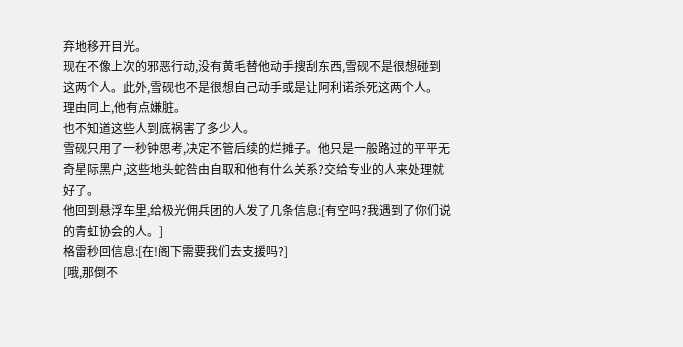弃地移开目光。
现在不像上次的邪恶行动,没有黄毛替他动手搜刮东西,雪砚不是很想碰到这两个人。此外,雪砚也不是很想自己动手或是让阿利诺杀死这两个人。
理由同上,他有点嫌脏。
也不知道这些人到底祸害了多少人。
雪砚只用了一秒钟思考,决定不管后续的烂摊子。他只是一般路过的平平无奇星际黑户,这些地头蛇咎由自取和他有什么关系?交给专业的人来处理就好了。
他回到悬浮车里,给极光佣兵团的人发了几条信息:[有空吗?我遇到了你们说的青虹协会的人。]
格雷秒回信息:[在!阁下需要我们去支援吗?]
[哦,那倒不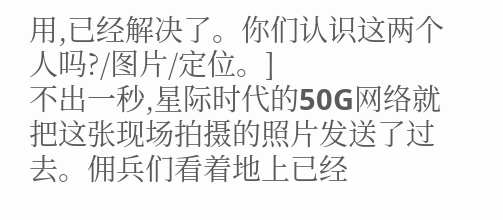用,已经解决了。你们认识这两个人吗?/图片/定位。]
不出一秒,星际时代的50G网络就把这张现场拍摄的照片发送了过去。佣兵们看着地上已经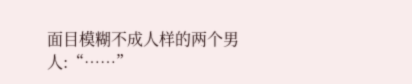面目模糊不成人样的两个男人:“……”